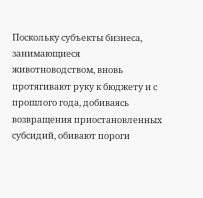Поскольку субъекты бизнеса, занимающиеся животноводством, вновь протягивают руку к бюджету и с прошлого года, добиваясь возвращения приостановленных субсидий, обивают пороги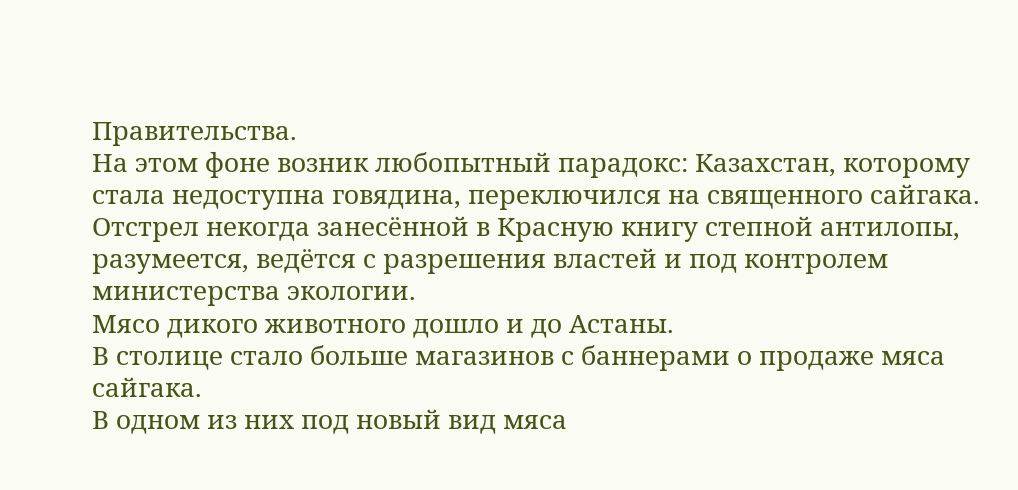Правительства.
На этом фоне возник любопытный парадокс: Казахстан, которому стала недоступна говядина, переключился на священного сайгака.
Отстрел некогда занесённой в Красную книгу степной антилопы, разумеется, ведётся с разрешения властей и под контролем министерства экологии.
Мясо дикого животного дошло и до Астаны.
В столице стало больше магазинов с баннерами о продаже мяса сайгака.
В одном из них под новый вид мяса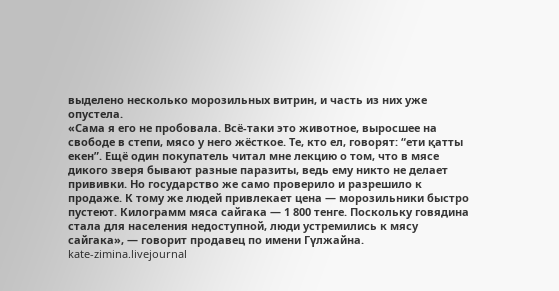выделено несколько морозильных витрин, и часть из них уже опустела.
«Сама я его не пробовала. Всё-таки это животное, выросшее на свободе в степи, мясо у него жёсткое. Те, кто ел, говорят: “ети қатты екен”. Ещё один покупатель читал мне лекцию о том, что в мясе дикого зверя бывают разные паразиты, ведь ему никто не делает прививки. Но государство же само проверило и разрешило к продаже. К тому же людей привлекает цена — морозильники быстро пустеют. Килограмм мяса сайгака — 1 800 тенге. Поскольку говядина стала для населения недоступной, люди устремились к мясу сайгака», — говорит продавец по имени Гүлжайна.
kate-zimina.livejournal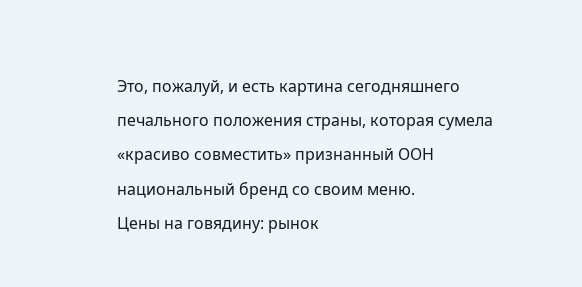Это, пожалуй, и есть картина сегодняшнего печального положения страны, которая сумела «красиво совместить» признанный ООН национальный бренд со своим меню.
Цены на говядину: рынок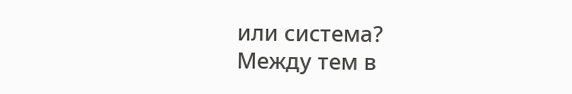или система?
Между тем в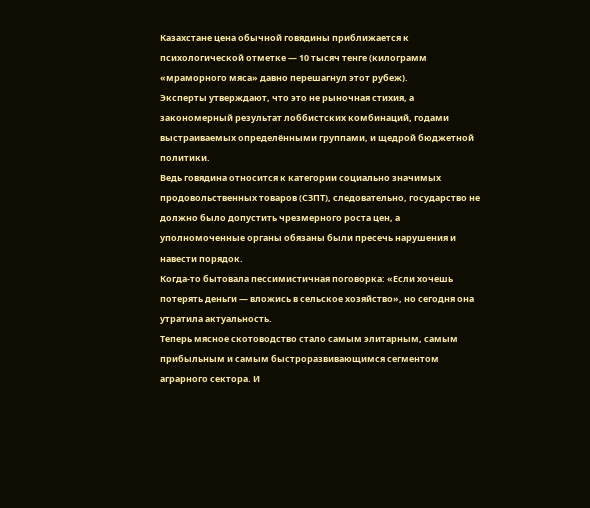Казахстане цена обычной говядины приближается к психологической отметке — 10 тысяч тенге (килограмм «мраморного мяса» давно перешагнул этот рубеж).
Эксперты утверждают, что это не рыночная стихия, а закономерный результат лоббистских комбинаций, годами выстраиваемых определёнными группами, и щедрой бюджетной политики.
Ведь говядина относится к категории социально значимых продовольственных товаров (СЗПТ), следовательно, государство не должно было допустить чрезмерного роста цен, а уполномоченные органы обязаны были пресечь нарушения и навести порядок.
Когда-то бытовала пессимистичная поговорка: «Если хочешь потерять деньги — вложись в сельское хозяйство», но сегодня она утратила актуальность.
Теперь мясное скотоводство стало самым элитарным, самым прибыльным и самым быстроразвивающимся сегментом аграрного сектора. И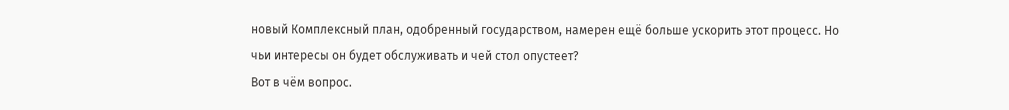новый Комплексный план, одобренный государством, намерен ещё больше ускорить этот процесс. Но чьи интересы он будет обслуживать и чей стол опустеет?
Вот в чём вопрос.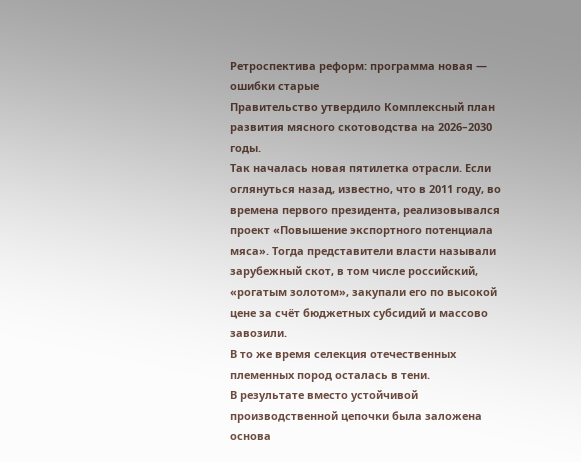Ретроспектива реформ: программа новая — ошибки старые
Правительство утвердило Комплексный план развития мясного скотоводства на 2026–2030 годы.
Так началась новая пятилетка отрасли. Если оглянуться назад, известно, что в 2011 году, во времена первого президента, реализовывался проект «Повышение экспортного потенциала мяса». Тогда представители власти называли зарубежный скот, в том числе российский, «рогатым золотом», закупали его по высокой цене за счёт бюджетных субсидий и массово завозили.
В то же время селекция отечественных племенных пород осталась в тени.
В результате вместо устойчивой производственной цепочки была заложена основа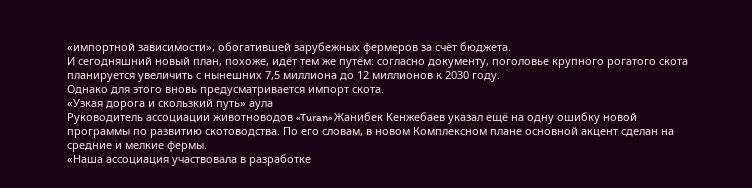«импортной зависимости», обогатившей зарубежных фермеров за счёт бюджета.
И сегодняшний новый план, похоже, идёт тем же путём: согласно документу, поголовье крупного рогатого скота планируется увеличить с нынешних 7,5 миллиона до 12 миллионов к 2030 году.
Однако для этого вновь предусматривается импорт скота.
«Узкая дорога и скользкий путь» аула
Руководитель ассоциации животноводов «Turan» Жанибек Кенжебаев указал ещё на одну ошибку новой программы по развитию скотоводства. По его словам, в новом Комплексном плане основной акцент сделан на средние и мелкие фермы.
«Наша ассоциация участвовала в разработке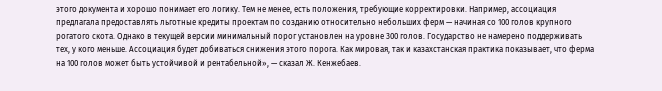этого документа и хорошо понимает его логику. Тем не менее, есть положения, требующие корректировки. Например, ассоциация предлагала предоставлять льготные кредиты проектам по созданию относительно небольших ферм — начиная со 100 голов крупного рогатого скота. Однако в текущей версии минимальный порог установлен на уровне 300 голов. Государство не намерено поддерживать тех, у кого меньше. Ассоциация будет добиваться снижения этого порога. Как мировая, так и казахстанская практика показывает, что ферма на 100 голов может быть устойчивой и рентабельной», — сказал Ж. Кенжебаев.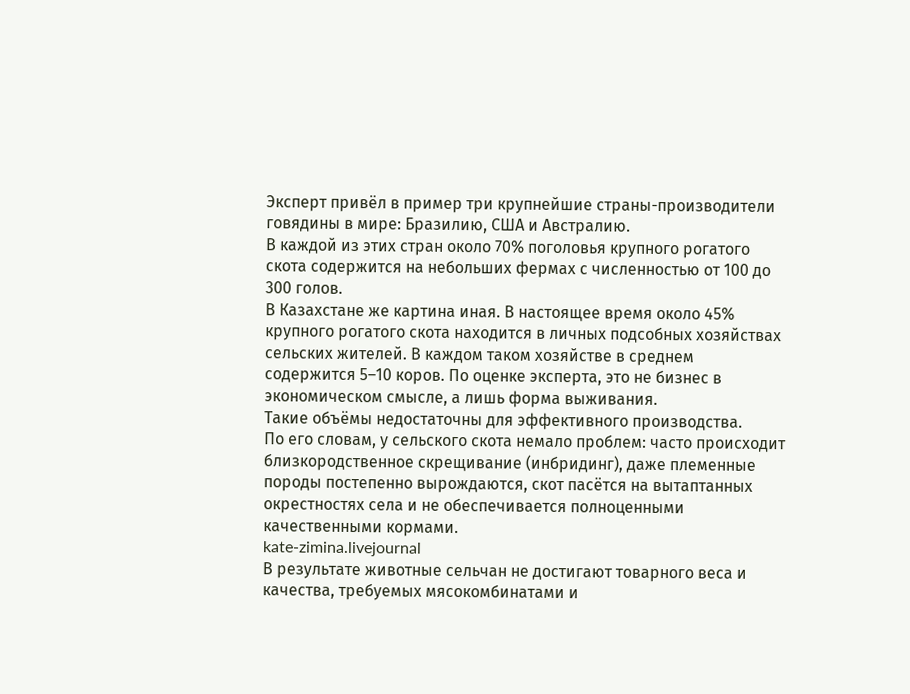Эксперт привёл в пример три крупнейшие страны-производители говядины в мире: Бразилию, США и Австралию.
В каждой из этих стран около 70% поголовья крупного рогатого скота содержится на небольших фермах с численностью от 100 до 300 голов.
В Казахстане же картина иная. В настоящее время около 45% крупного рогатого скота находится в личных подсобных хозяйствах сельских жителей. В каждом таком хозяйстве в среднем содержится 5–10 коров. По оценке эксперта, это не бизнес в экономическом смысле, а лишь форма выживания.
Такие объёмы недостаточны для эффективного производства.
По его словам, у сельского скота немало проблем: часто происходит близкородственное скрещивание (инбридинг), даже племенные породы постепенно вырождаются, скот пасётся на вытаптанных окрестностях села и не обеспечивается полноценными качественными кормами.
kate-zimina.livejournal
В результате животные сельчан не достигают товарного веса и качества, требуемых мясокомбинатами и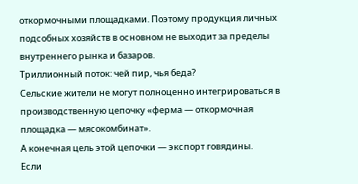откормочными площадками. Поэтому продукция личных подсобных хозяйств в основном не выходит за пределы внутреннего рынка и базаров.
Триллионный поток: чей пир, чья беда?
Сельские жители не могут полноценно интегрироваться в производственную цепочку «ферма — откормочная площадка — мясокомбинат».
А конечная цель этой цепочки — экспорт говядины.
Если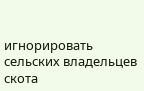игнорировать сельских владельцев скота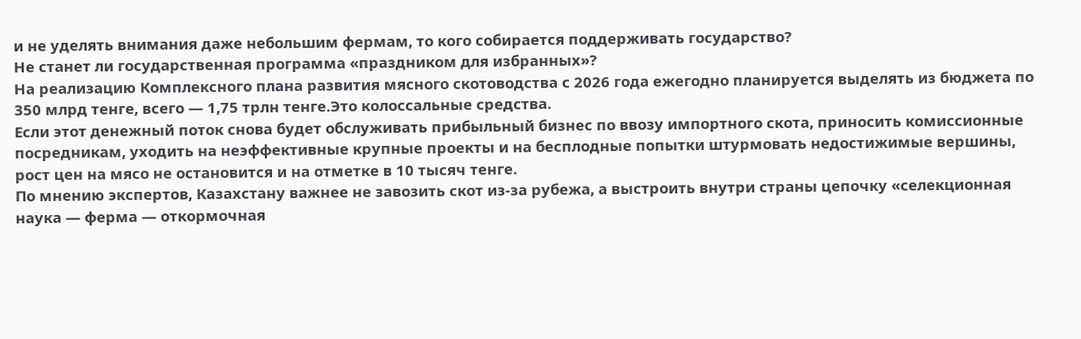и не уделять внимания даже небольшим фермам, то кого собирается поддерживать государство?
Не станет ли государственная программа «праздником для избранных»?
На реализацию Комплексного плана развития мясного скотоводства с 2026 года ежегодно планируется выделять из бюджета по 350 млрд тенге, всего — 1,75 трлн тенге.Это колоссальные средства.
Если этот денежный поток снова будет обслуживать прибыльный бизнес по ввозу импортного скота, приносить комиссионные посредникам, уходить на неэффективные крупные проекты и на бесплодные попытки штурмовать недостижимые вершины, рост цен на мясо не остановится и на отметке в 10 тысяч тенге.
По мнению экспертов, Казахстану важнее не завозить скот из-за рубежа, а выстроить внутри страны цепочку «селекционная наука — ферма — откормочная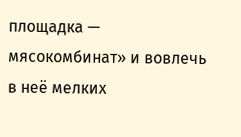площадка — мясокомбинат» и вовлечь в неё мелких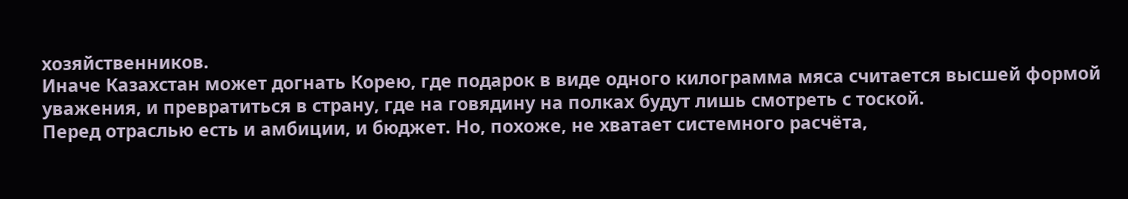хозяйственников.
Иначе Казахстан может догнать Корею, где подарок в виде одного килограмма мяса считается высшей формой уважения, и превратиться в страну, где на говядину на полках будут лишь смотреть с тоской.
Перед отраслью есть и амбиции, и бюджет. Но, похоже, не хватает системного расчёта,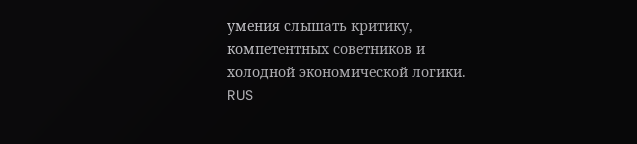умения слышать критику, компетентных советников и холодной экономической логики.
RUS